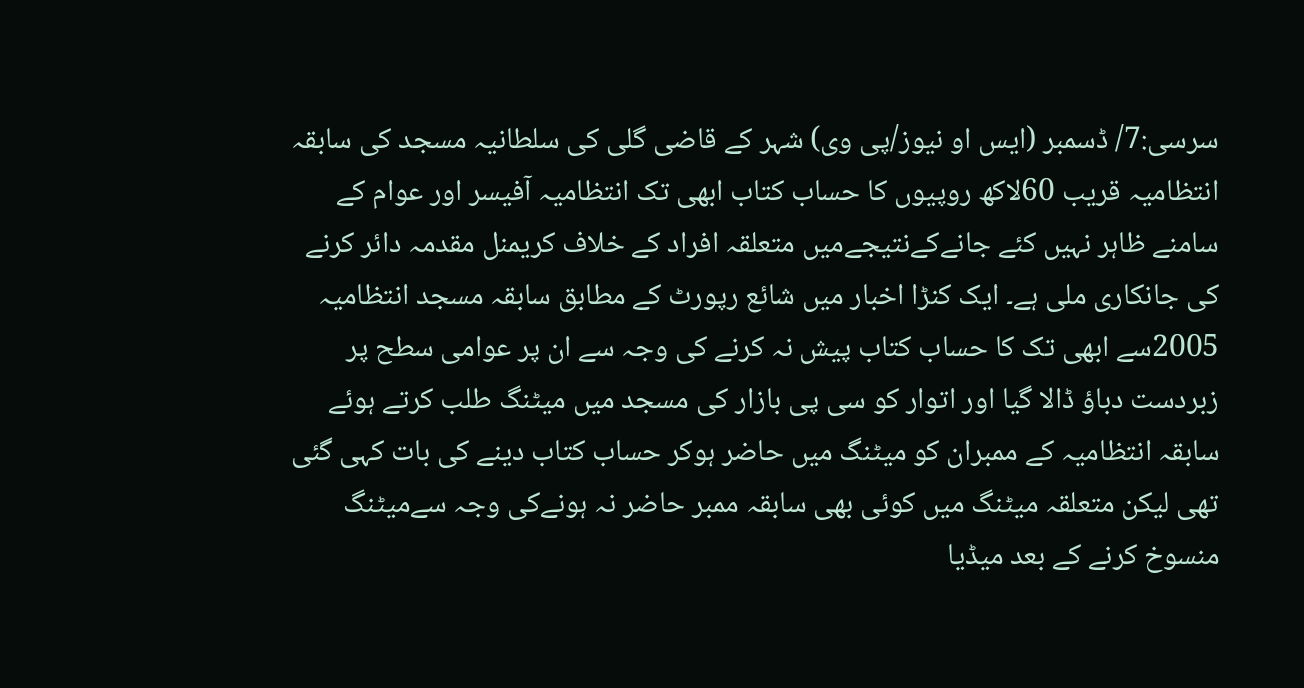سرسی:7/ ڈسمبر (ایس او نیوز/پی وی) شہر کے قاضی گلی کی سلطانیہ مسجد کی سابقہ انتظامیہ قریب 60لاکھ روپیوں کا حساب کتاب ابھی تک انتظامیہ آفیسر اور عوام کے سامنے ظاہر نہیں کئے جانےکےنتیجےمیں متعلقہ افراد کے خلاف کریمنل مقدمہ دائر کرنے کی جانکاری ملی ہے۔ ایک کنڑا اخبار میں شائع رپورٹ کے مطابق سابقہ مسجد انتظامیہ 2005سے ابھی تک کا حساب کتاب پیش نہ کرنے کی وجہ سے ان پر عوامی سطح پر زبردست دباؤ ڈالا گیا اور اتوار کو سی پی بازار کی مسجد میں میٹنگ طلب کرتے ہوئے سابقہ انتظامیہ کے ممبران کو میٹنگ میں حاضر ہوکر حساب کتاب دینے کی بات کہی گئی تھی لیکن متعلقہ میٹنگ میں کوئی بھی سابقہ ممبر حاضر نہ ہونےکی وجہ سےمیٹنگ منسوخ کرنے کے بعد میڈیا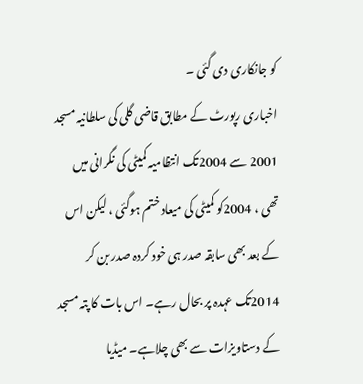کو جانکاری دی گئی ۔
اخباری رپورٹ کے مطابق قاضی گلی کی سلطانیہ مسجد 2001 سے 2004تک انتظامیہ کمیٹی کی نگرانی میں تھی ، 2004کو کمیٹی کی میعاد ختم ہوگئی ، لیکن اس کے بعد بھی سابقہ صدر ہی خود کردہ صدر بن کر 2014تک عہدہ پر بحال رہے۔ اس بات کا پتہ مسجد کے دستاویزات سے بھی چلاہے۔ میڈیا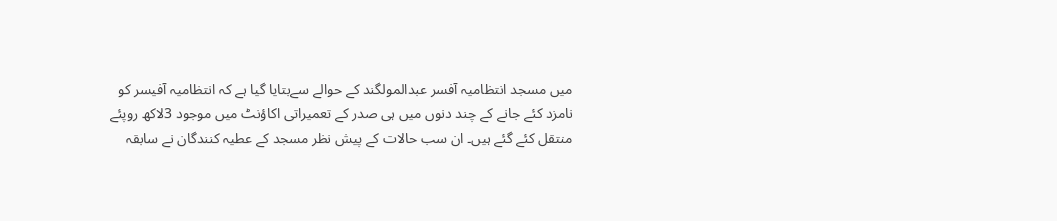میں مسجد انتظامیہ آفسر عبدالمولگند کے حوالے سےبتایا گیا ہے کہ انتظامیہ آفیسر کو نامزد کئے جانے کے چند دنوں میں ہی صدر کے تعمیراتی اکاؤنٹ میں موجود 3لاکھ روپئے منتقل کئے گئے ہیں۔ ان سب حالات کے پیش نظر مسجد کے عطیہ کنندگان نے سابقہ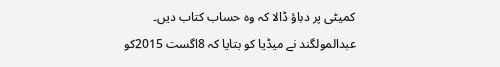کمیٹی پر دباؤ ڈالا کہ وہ حساب کتاب دیں۔ عبدالمولگند نے میڈیا کو بتایا کہ 8اگست 2015کو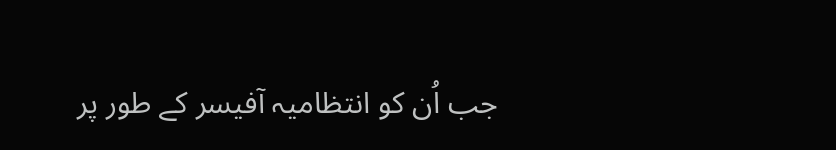جب اُن کو انتظامیہ آفیسر کے طور پر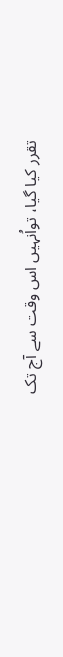تقرر کیا گیا، تواُنہیں اس وقت سے آج تک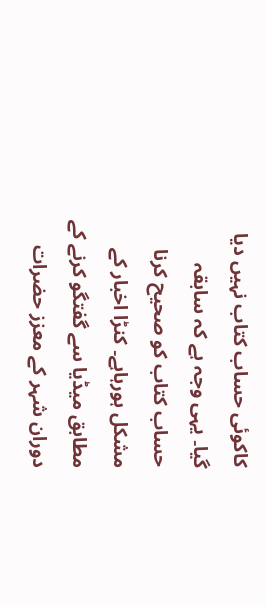کاکوئی حساب کتاب نہیں دیا گیا۔ یہی وجہ ہے کہ سابقہ حساب کتاب کو صحیح کرنا مشکل ہورہاہے۔ کنڑا اخبار کے مطابق میڈیا سے گفتگو کرنے کے دوران شہر کے معزز حضرات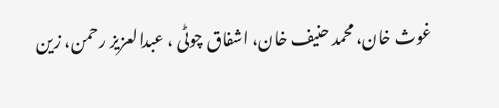غوث خان، محمد حنیف خان، اشفاق چوٹی ، عبدالعزیز رحمن، زین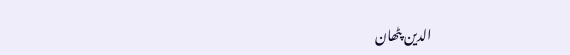الدین پٹھان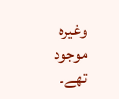وغیرہ موجود تھے۔